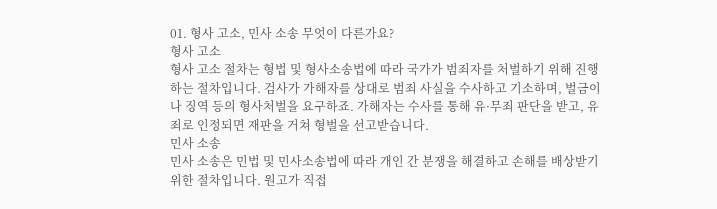01. 형사 고소, 민사 소송 무엇이 다른가요?
형사 고소
형사 고소 절차는 형법 및 형사소송법에 따라 국가가 범죄자를 처벌하기 위해 진행하는 절차입니다. 검사가 가해자를 상대로 범죄 사실을 수사하고 기소하며, 벌금이나 징역 등의 형사처벌을 요구하죠. 가해자는 수사를 통해 유·무죄 판단을 받고, 유죄로 인정되면 재판을 거쳐 형벌을 선고받습니다.
민사 소송
민사 소송은 민법 및 민사소송법에 따라 개인 간 분쟁을 해결하고 손해를 배상받기 위한 절차입니다. 원고가 직접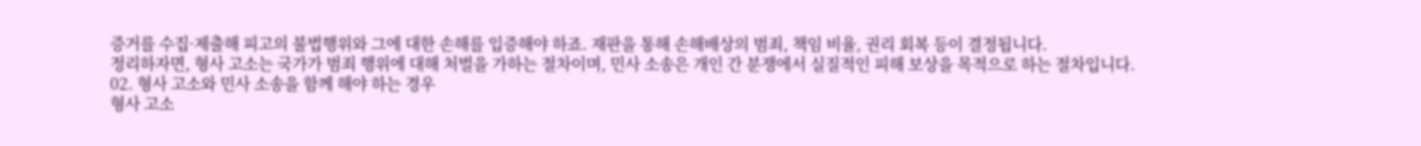증거를 수집·제출해 피고의 불법행위와 그에 대한 손해를 입증해야 하죠. 재판을 통해 손해배상의 범죄, 책임 비율, 권리 회복 등이 결정됩니다.
정리하자면, 형사 고소는 국가가 범죄 행위에 대해 처벌을 가하는 절차이며, 민사 소송은 개인 간 분쟁에서 실질적인 피해 보상을 목적으로 하는 절차입니다.
02. 형사 고소와 민사 소송을 함께 해야 하는 경우
형사 고소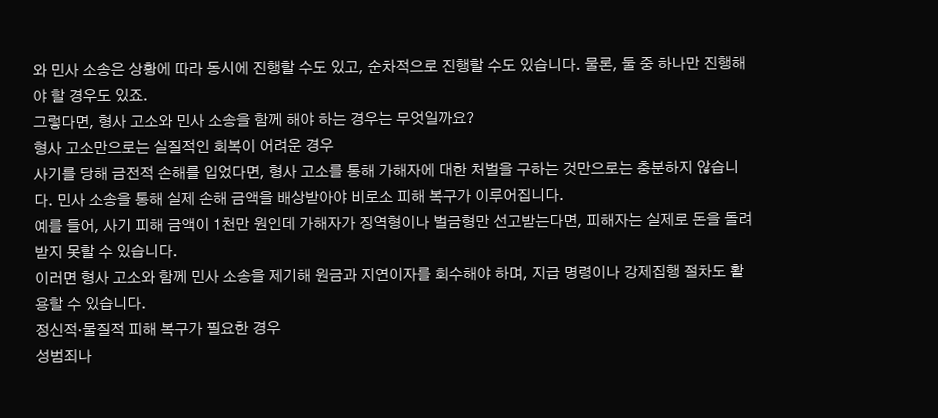와 민사 소송은 상황에 따라 동시에 진행할 수도 있고, 순차적으로 진행할 수도 있습니다. 물론, 둘 중 하나만 진행해야 할 경우도 있죠.
그렇다면, 형사 고소와 민사 소송을 함께 해야 하는 경우는 무엇일까요?
형사 고소만으로는 실질적인 회복이 어려운 경우
사기를 당해 금전적 손해를 입었다면, 형사 고소를 통해 가해자에 대한 처벌을 구하는 것만으로는 충분하지 않습니다. 민사 소송을 통해 실제 손해 금액을 배상받아야 비로소 피해 복구가 이루어집니다.
예를 들어, 사기 피해 금액이 1천만 원인데 가해자가 징역형이나 벌금형만 선고받는다면, 피해자는 실제로 돈을 돌려받지 못할 수 있습니다.
이러면 형사 고소와 함께 민사 소송을 제기해 원금과 지연이자를 회수해야 하며, 지급 명령이나 강제집행 절차도 활용할 수 있습니다.
정신적·물질적 피해 복구가 필요한 경우
성범죄나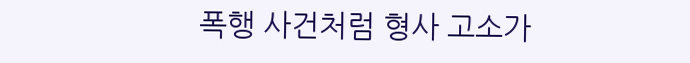폭행 사건처럼 형사 고소가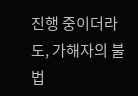진행 중이더라도, 가해자의 불법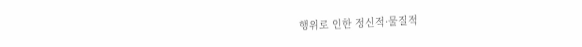행위로 인한 정신적·물질적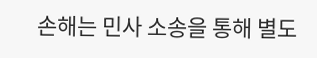손해는 민사 소송을 통해 별도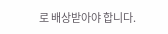로 배상받아야 합니다.